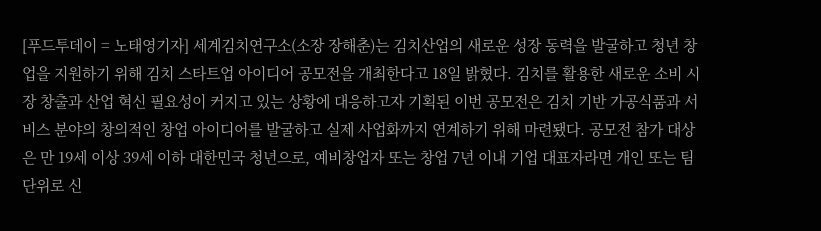[푸드투데이 = 노태영기자] 세계김치연구소(소장 장해춘)는 김치산업의 새로운 성장 동력을 발굴하고 청년 창업을 지원하기 위해 김치 스타트업 아이디어 공모전을 개최한다고 18일 밝혔다. 김치를 활용한 새로운 소비 시장 창출과 산업 혁신 필요성이 커지고 있는 상황에 대응하고자 기획된 이번 공모전은 김치 기반 가공식품과 서비스 분야의 창의적인 창업 아이디어를 발굴하고 실제 사업화까지 연계하기 위해 마련됐다. 공모전 참가 대상은 만 19세 이상 39세 이하 대한민국 청년으로, 예비창업자 또는 창업 7년 이내 기업 대표자라면 개인 또는 팀 단위로 신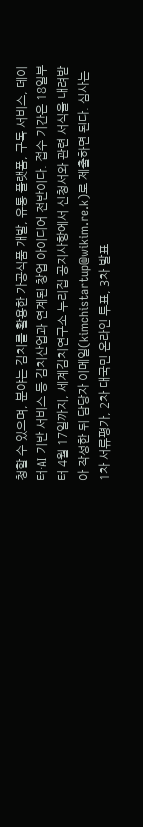청할 수 있으며, 분야는 김치를 활용한 가공식품 개발, 유통 플랫폼, 구독 서비스, 데이터·AI 기반 서비스 등 김치산업과 연계된 창업 아이디어 전반이다. 접수 기간은 18일부터 4월 17일까지, 세계김치연구소 누리집 공지사항에서 신청서와 관련 서식을 내려받아 작성한 뒤 담당자 이메일(kimchistartup@wikim.re.k)로 제출하면 된다. 심사는 1차 서류평가, 2차 대국민 온라인 투표, 3차 발표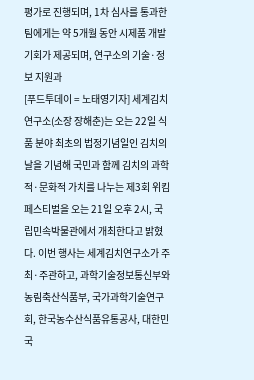평가로 진행되며, 1차 심사를 통과한 팀에게는 약 5개월 동안 시제품 개발 기회가 제공되며, 연구소의 기술·정보 지원과
[푸드투데이 = 노태영기자] 세계김치연구소(소장 장해춘)는 오는 22일 식품 분야 최초의 법정기념일인 김치의 날을 기념해 국민과 함께 김치의 과학적·문화적 가치를 나누는 제3회 위킴 페스티벌을 오는 21일 오후 2시, 국립민속박물관에서 개최한다고 밝혔다. 이번 행사는 세계김치연구소가 주최·주관하고, 과학기술정보통신부와 농림축산식품부, 국가과학기술연구회, 한국농수산식품유통공사, 대한민국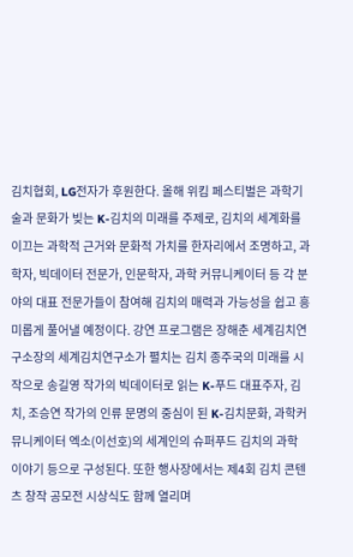김치협회, LG전자가 후원한다. 올해 위킴 페스티벌은 과학기술과 문화가 빚는 K-김치의 미래를 주제로, 김치의 세계화를 이끄는 과학적 근거와 문화적 가치를 한자리에서 조명하고, 과학자, 빅데이터 전문가, 인문학자, 과학 커뮤니케이터 등 각 분야의 대표 전문가들이 참여해 김치의 매력과 가능성을 쉽고 흥미롭게 풀어낼 예정이다. 강연 프로그램은 장해춘 세계김치연구소장의 세계김치연구소가 펼치는 김치 종주국의 미래를 시작으로 송길영 작가의 빅데이터로 읽는 K-푸드 대표주자, 김치, 조승연 작가의 인류 문명의 중심이 된 K-김치문화, 과학커뮤니케이터 엑소(이선호)의 세계인의 슈퍼푸드 김치의 과학 이야기 등으로 구성된다. 또한 행사장에서는 제4회 김치 콘텐츠 창작 공모전 시상식도 함께 열리며